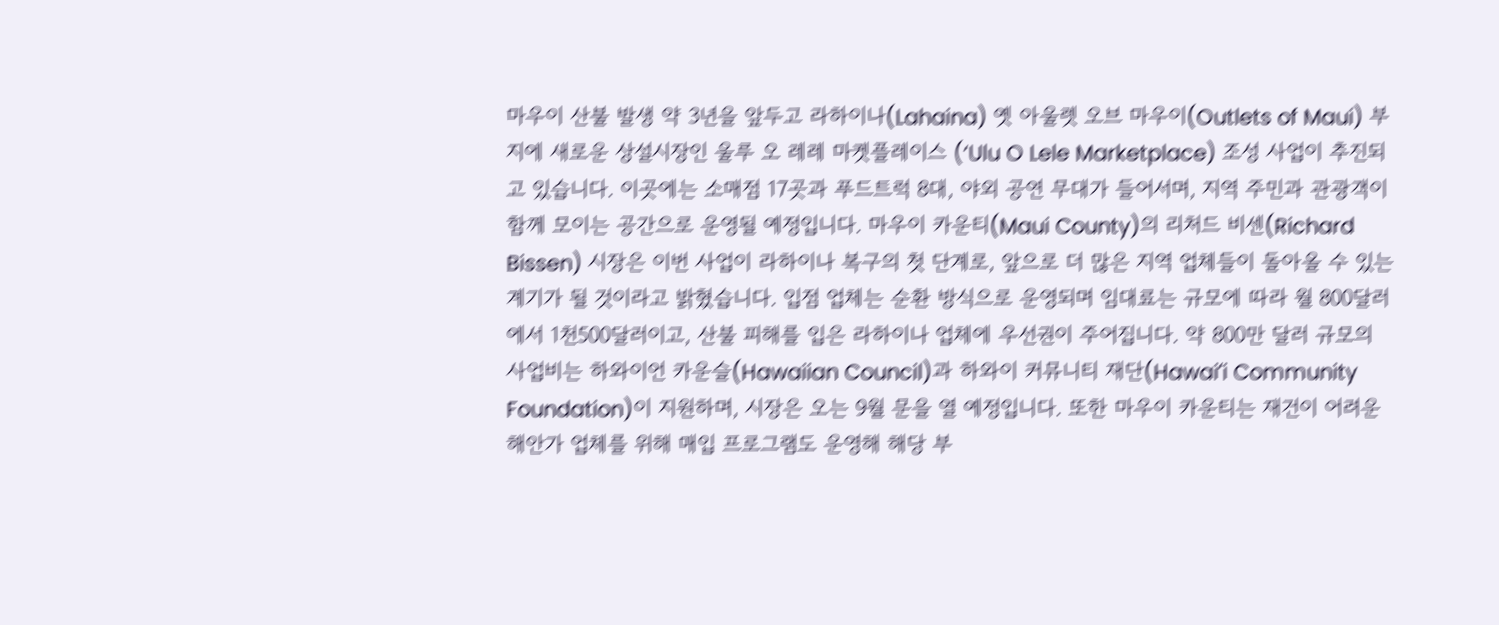마우이 산불 발생 약 3년을 앞두고 라하이나(Lahaina) 옛 아울렛 오브 마우이(Outlets of Maui) 부지에 새로운 상설시장인 울루 오 레레 마켓플레이스 (‘Ulu O Lele Marketplace) 조성 사업이 추진되고 있습니다. 이곳에는 소매점 17곳과 푸드트럭 8대, 야외 공연 무대가 들어서며, 지역 주민과 관광객이 함께 모이는 공간으로 운영될 예정입니다. 마우이 카운티(Maui County)의 리처드 비센(Richard Bissen) 시장은 이번 사업이 라하이나 복구의 첫 단계로, 앞으로 더 많은 지역 업체들이 돌아올 수 있는 계기가 될 것이라고 밝혔습니다. 입점 업체는 순환 방식으로 운영되며 임대료는 규모에 따라 월 800달러에서 1천500달러이고, 산불 피해를 입은 라하이나 업체에 우선권이 주어집니다. 약 800만 달러 규모의 사업비는 하와이언 카운슬(Hawaiian Council)과 하와이 커뮤니티 재단(Hawaiʻi Community Foundation)이 지원하며, 시장은 오는 9월 문을 열 예정입니다. 또한 마우이 카운티는 재건이 어려운 해안가 업체를 위해 매입 프로그램도 운영해 해당 부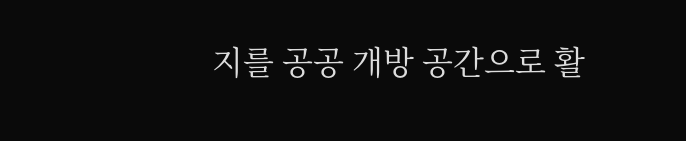지를 공공 개방 공간으로 활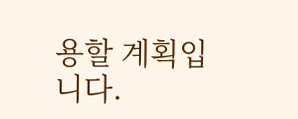용할 계획입니다.